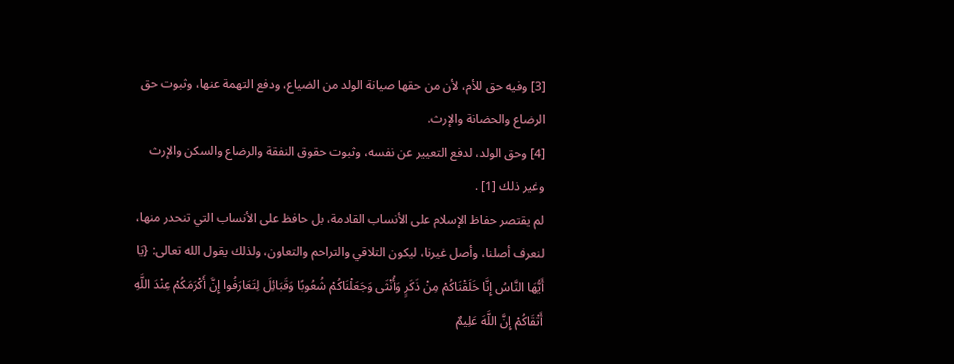[3] وفيه حق للأم، لأن من حقها صيانة الولد من الضياع، ودفع التهمة عنها، وثبوت حق الرضاع والحضانة والإرث.
[4] وحق الولد، لدفع التعيير عن نفسه، وثبوت حقوق النفقة والرضاع والسكن والإرث وغير ذلك [1] .
لم يقتصر حفاظ الإسلام على الأنساب القادمة، بل حافظ على الأنساب التي تنحدر منها، لنعرف أصلنا، وأصل غيرنا، ليكون التلاقي والتراحم والتعاون، ولذلك يقول الله تعالى: {يَا أَيُّهَا النَّاسُ إِنَّا خَلَقْنَاكُمْ مِنْ ذَكَرٍ وَأُنْثَى وَجَعَلْنَاكُمْ شُعُوبًا وَقَبَائِلَ لِتَعَارَفُوا إِنَّ أَكْرَمَكُمْ عِنْدَ اللَّهِ أَتْقَاكُمْ إِنَّ اللَّهَ عَلِيمٌ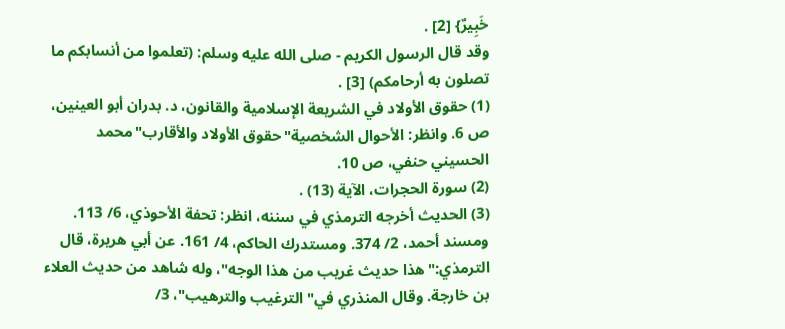خَبِيرٌ} [2] .
وقد قال الرسول الكريم - صلى الله عليه وسلم: (تعلموا من أنسابكم ما تصلون به أرحامكم) [3] .
(1) حقوق الأولاد في الشريعة الإسلامية والقانون، د. بدران أبو العينين، ص 6. وانظر: الأحوال الشخصية"حقوق الأولاد والأقارب"محمد الحسيني حنفي، ص 10.
(2) سورة الحجرات، الآية (13) .
(3) الحديث أخرجه الترمذي في سننه، انظر: تحفة الأحوذي، 6/ 113. ومسند أحمد، 2/ 374. ومستدرك الحاكم، 4/ 161. عن أبي هريرة، قال الترمذي:"هذا حديث غريب من هذا الوجه"، وله شاهد من حديث العلاء بن خارجة. وقال المنذري في"الترغيب والترهيب"، 3/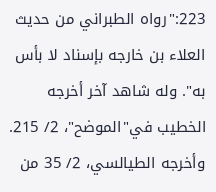223:"رواه الطبراني من حديث العلاء بن خارجه بإسناد لا بأس به". وله شاهد آخر أخرجه الخطيب في"الموضح"، 2/ 215. وأخرجه الطيالسي، 2/ 35 من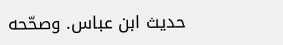حديث ابن عباس. وصحّحه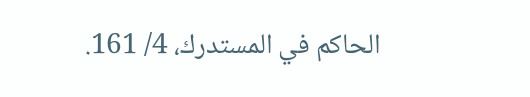الحاكم في المستدرك، 4/ 161.